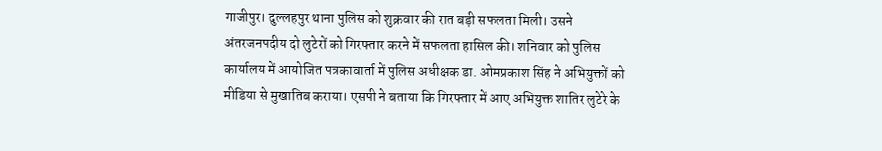गाजीपुर। दुल्लहपुर थाना पुलिस को शुक्रवार की रात बड़ी सफलता मिली। उसने अंतरजनपदीय दो लुटेरों को गिरफ्तार करने में सफलता हासिल की। शनिवार को पुलिस कार्यालय में आयोजित पत्रकावार्ता में पुलिस अधीक्षक डा. ओमप्रकाश सिंह ने अभियुक्तों को मीडिया से मुखातिब कराया। एसपी ने बताया कि गिरफ्तार में आए अभियुक्त शातिर लुटेरे के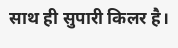साथ ही सुपारी किलर है।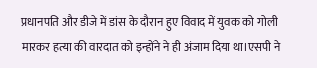प्रधानपति और डीजे में डांस के दौरान हुए विवाद में युवक को गोली मारकर हत्या की वारदात को इन्होंने ने ही अंजाम दिया था।एसपी ने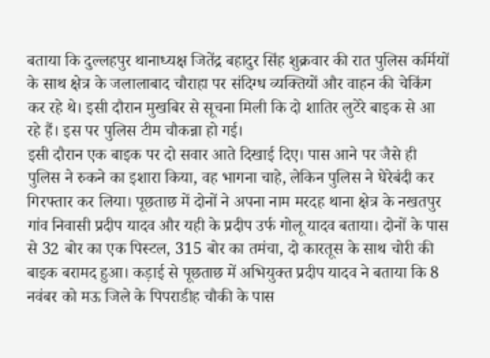बताया कि दुल्लहपुर थानाध्यक्ष जितेंद्र बहादुर सिंह शुक्रवार की रात पुलिस कर्मियों के साथ क्षेत्र के जलालाबाद चौराहा पर संदिग्ध व्यक्तियों और वाहन की चेकिंग कर रहे थे। इसी दौरान मुखबिर से सूचना मिली कि दो शातिर लुटेरे बाइक से आ रहे हैं। इस पर पुलिस टीम चौकन्ना हो गई।
इसी दौरान एक बाइक पर दो सवार आते दिखाई दिए। पास आने पर जैसे ही पुलिस ने रुकने का इशारा किया, वह भागना चाहे, लेकिन पुलिस ने घेरेबंदी कर गिरफ्तार कर लिया। पूछताछ में दोनों ने अपना नाम मरदह थाना क्षेत्र के नखतपुर गांव निवासी प्रदीप यादव और यही के प्रदीप उर्फ गोलू यादव बताया। दोनों के पास से 32 बोर का एक पिस्टल, 315 बोर का तमंचा, दो कारतूस के साथ चोरी की बाइक बरामद हुआ। कड़ाई से पूछताछ में अभियुक्त प्रदीप यादव ने बताया कि 8 नवंबर को मऊ जिले के पिपराडीह चौकी के पास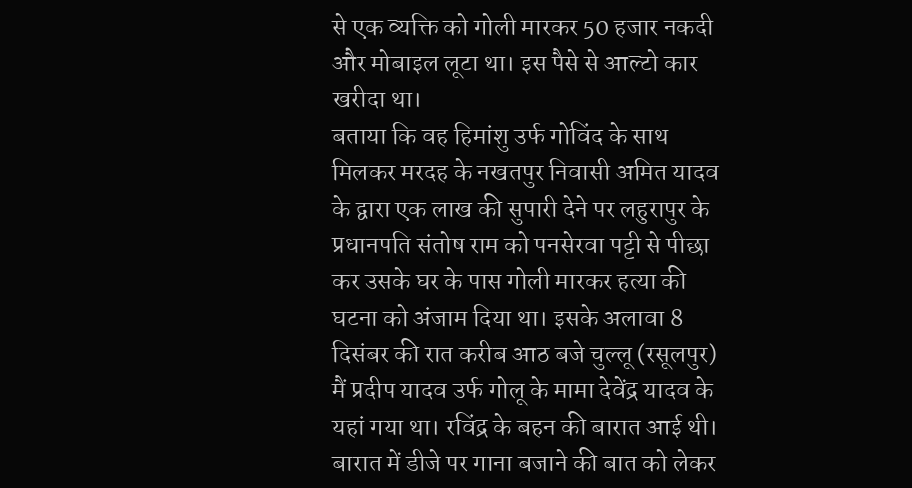से एक व्यक्ति को गोली मारकर 50 हजार नकदी और मोबाइल लूटा था। इस पैसे से आल्टो कार खरीदा था।
बताया कि वह हिमांशु उर्फ गोविंद के साथ मिलकर मरदह के नखतपुर निवासी अमित यादव के द्वारा एक लाख की सुपारी देने पर लहुरापुर के प्रधानपति संतोष राम को पनसेरवा पट्टी से पीछा कर उसके घर के पास गोली मारकर हत्या की घटना को अंजाम दिया था। इसके अलावा 8 दिसंबर की रात करीब आठ बजे चुल्लू (रसूलपुर) मैं प्रदीप यादव उर्फ गोलू के मामा देवेंद्र यादव के यहां गया था। रविंद्र के बहन की बारात आई थी।
बारात में डीजे पर गाना बजाने की बात को लेकर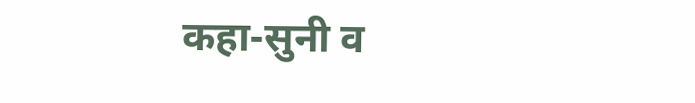कहा-सुनी व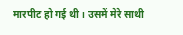मारपीट हो गई थी। उसमें मेरे साथी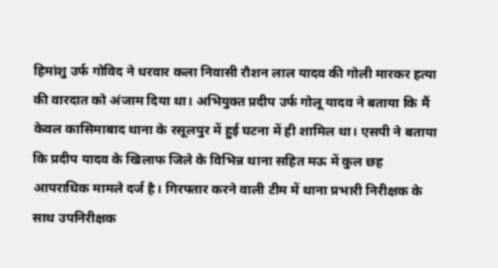हिमांशु उर्फ गोविद ने धरवार कला निवासी रौशन लाल यादव की गोली मारकर हत्या की वारदात को अंजाम दिया था। अभियुक्त प्रदीप उर्फ गोलू यादव ने बताया कि मैं केवल कासिमाबाद थाना के रसूलपुर में हुई घटना में ही शामिल था। एसपी ने बताया कि प्रदीप यादव के खिलाफ जिले के विभिन्न थाना सहित मऊ में कुल छह आपराधिक मामले दर्ज है। गिरफ्तार करने वाली टीम में थाना प्रभारी निरीक्षक के साथ उपनिरीक्षक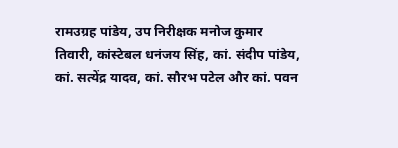रामउग्रह पांडेय, उप निरीक्षक मनोज कुमार तिवारी, कांस्टेबल धनंजय सिंह, कां. संदीप पांडेय, कां. सत्येंद्र यादव, कां. सौरभ पटेल और कां. पवन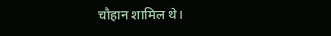चौहान शामिल थे।